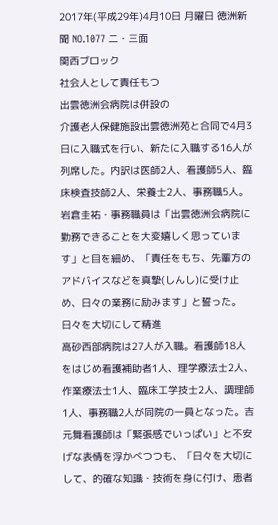2017年(平成29年)4月10日 月曜日 徳洲新聞 NO.1077 二・三面
関西ブロック
社会人として責任もつ
出雲徳洲会病院は併設の
介護老人保健施設出雲徳洲苑と合同で4月3日に入職式を行い、新たに入職する16人が列席した。内訳は医師2人、看護師5人、臨床検査技師2人、栄養士2人、事務職5人。
岩倉圭祐・事務職員は「出雲徳洲会病院に勤務できることを大変嬉しく思っています」と目を細め、「責任をもち、先輩方のアドバイスなどを真摯(しんし)に受け止め、日々の業務に励みます」と誓った。
日々を大切にして精進
高砂西部病院は27人が入職。看護師18人をはじめ看護補助者1人、理学療法士2人、作業療法士1人、臨床工学技士2人、調理師1人、事務職2人が同院の一員となった。吉元舞看護師は「緊張感でいっぱい」と不安げな表情を浮かべつつも、「日々を大切にして、的確な知識・技術を身に付け、患者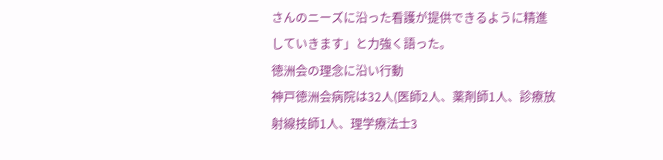さんのニーズに沿った看護が提供できるように精進していきます」と力強く語った。
徳洲会の理念に沿い行動
神戸徳洲会病院は32人(医師2人、薬剤師1人、診療放射線技師1人、理学療法士3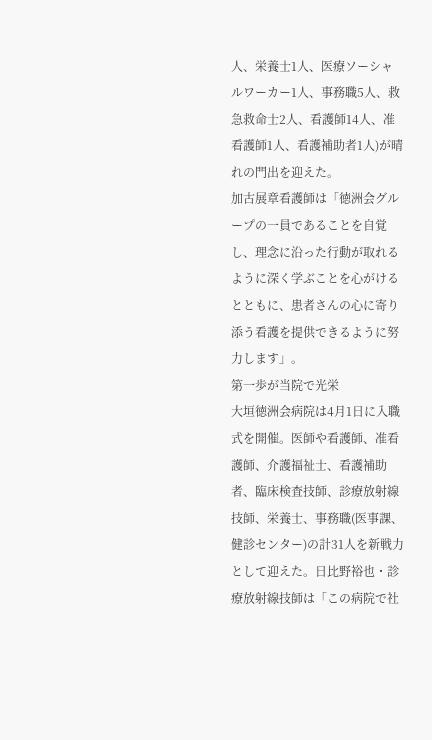人、栄養士1人、医療ソーシャルワーカー1人、事務職5人、救急救命士2人、看護師14人、准看護師1人、看護補助者1人)が晴れの門出を迎えた。
加古展章看護師は「徳洲会グループの一員であることを自覚し、理念に沿った行動が取れるように深く学ぶことを心がけるとともに、患者さんの心に寄り添う看護を提供できるように努力します」。
第一歩が当院で光栄
大垣徳洲会病院は4月1日に入職式を開催。医師や看護師、准看護師、介護福祉士、看護補助者、臨床検査技師、診療放射線技師、栄養士、事務職(医事課、健診センター)の計31人を新戦力として迎えた。日比野裕也・診療放射線技師は「この病院で社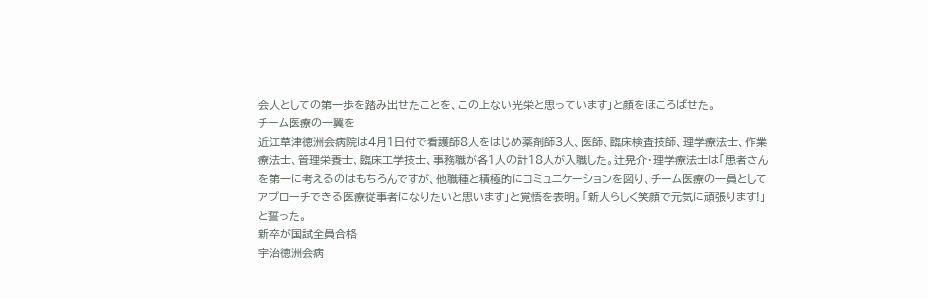会人としての第一歩を踏み出せたことを、この上ない光栄と思っています」と顔をほころばせた。
チーム医療の一翼を
近江草津徳洲会病院は4月1日付で看護師8人をはじめ薬剤師3人、医師、臨床検査技師、理学療法士、作業療法士、管理栄養士、臨床工学技士、事務職が各1人の計18人が入職した。辻晃介・理学療法士は「患者さんを第一に考えるのはもちろんですが、他職種と積極的にコミュニケーションを図り、チーム医療の一員としてアプローチできる医療従事者になりたいと思います」と覚悟を表明。「新人らしく笑顔で元気に頑張ります!」と誓った。
新卒が国試全員合格
宇治徳洲会病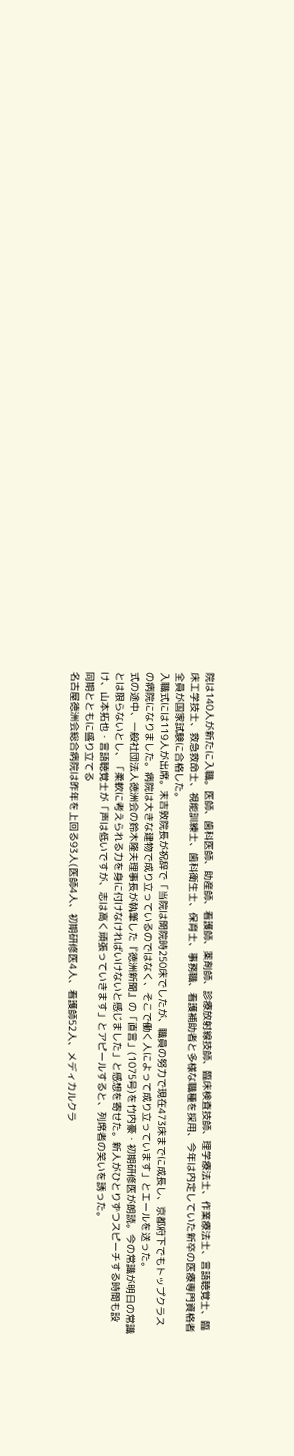院は140人が新たに入職。医師、歯科医師、助産師、看護師、薬剤師、診療放射線技師、臨床検査技師、理学療法士、作業療法士、言語聴覚士、臨床工学技士、救急救命士、視能訓練士、歯科衛生士、保育士、事務職、看護補助者と多様な職種を採用、今年は内定していた新卒の医療専門資格者全員が国家試験に合格した。
入職式には119人が出席。末吉敦院長が祝辞で「当院は開院時250床でしたが、職員の努力で現在473床までに成長し、京都府下でもトップクラスの病院になりました。病院は大きな建物で成り立っているのではなく、そこで働く人によって成り立っています」とエールを送った。
式の途中、一般社団法人徳洲会の鈴木隆夫理事長が執筆した『徳洲新聞』の「直言」(1075号)を竹内豪・初期研修医が朗読。今の常識が明日の常識とは限らないとし、「柔軟に考えられる力を身に付けなければいけないと感じました」と感想を寄せた。新人がひとりずつスピーチする時間も設け、山本拓也・言語聴覚士が「声は低いですが、志は高く頑張っていきます」とアピールすると、列席者の笑いを誘った。
同期とともに盛り立てる
名古屋徳洲会総合病院は昨年を上回る93人(医師4人、初期研修医4人、看護師52人、メディカルクラ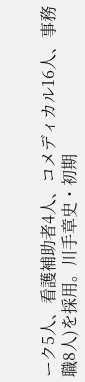ーク5人、看護補助者4人、コメディカル16人、事務職8人)を採用。川手章史・初期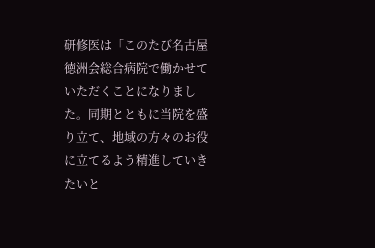研修医は「このたび名古屋徳洲会総合病院で働かせていただくことになりました。同期とともに当院を盛り立て、地域の方々のお役に立てるよう精進していきたいと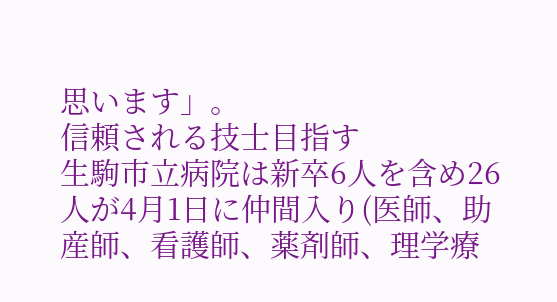思います」。
信頼される技士目指す
生駒市立病院は新卒6人を含め26人が4月1日に仲間入り(医師、助産師、看護師、薬剤師、理学療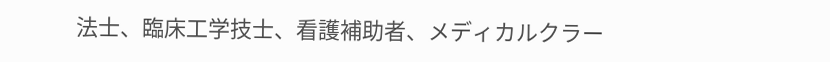法士、臨床工学技士、看護補助者、メディカルクラー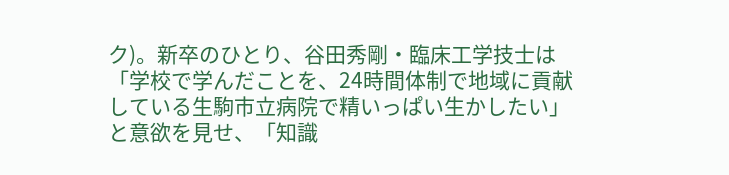ク)。新卒のひとり、谷田秀剛・臨床工学技士は「学校で学んだことを、24時間体制で地域に貢献している生駒市立病院で精いっぱい生かしたい」と意欲を見せ、「知識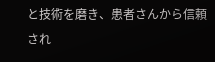と技術を磨き、患者さんから信頼され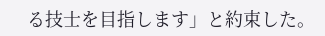る技士を目指します」と約束した。